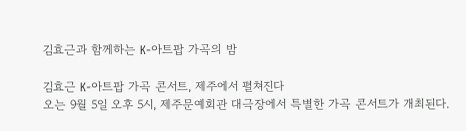김효근과 함께하는 K-아트팝 가곡의 밤

김효근 K-아트팝 가곡 콘서트, 제주에서 펼쳐진다
오는 9월 5일 오후 5시, 제주문예회관 대극장에서 특별한 가곡 콘서트가 개최된다.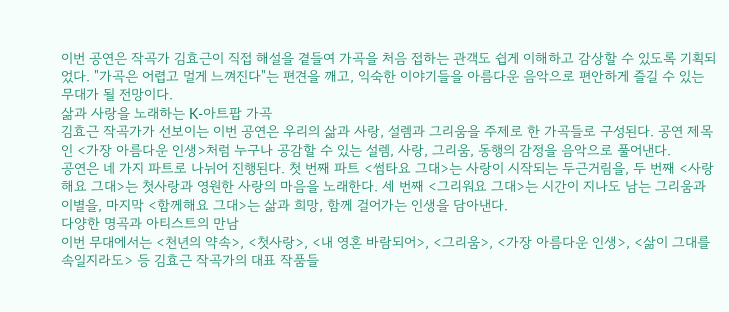이번 공연은 작곡가 김효근이 직접 해설을 곁들여 가곡을 처음 접하는 관객도 쉽게 이해하고 감상할 수 있도록 기획되었다. "가곡은 어렵고 멀게 느껴진다"는 편견을 깨고, 익숙한 이야기들을 아름다운 음악으로 편안하게 즐길 수 있는 무대가 될 전망이다.
삶과 사랑을 노래하는 K-아트팝 가곡
김효근 작곡가가 선보이는 이번 공연은 우리의 삶과 사랑, 설렘과 그리움을 주제로 한 가곡들로 구성된다. 공연 제목인 <가장 아름다운 인생>처럼 누구나 공감할 수 있는 설렘, 사랑, 그리움, 동행의 감정을 음악으로 풀어낸다.
공연은 네 가지 파트로 나뉘어 진행된다. 첫 번째 파트 <썸타요 그대>는 사랑이 시작되는 두근거림을, 두 번째 <사랑해요 그대>는 첫사랑과 영원한 사랑의 마음을 노래한다. 세 번째 <그리워요 그대>는 시간이 지나도 남는 그리움과 이별을, 마지막 <함께해요 그대>는 삶과 희망, 함께 걸어가는 인생을 담아낸다.
다양한 명곡과 아티스트의 만남
이번 무대에서는 <천년의 약속>, <첫사랑>, <내 영혼 바람되어>, <그리움>, <가장 아름다운 인생>, <삶이 그대를 속일지라도> 등 김효근 작곡가의 대표 작품들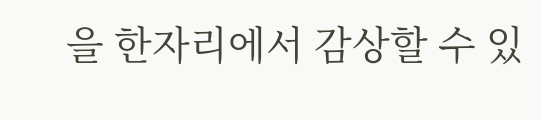을 한자리에서 감상할 수 있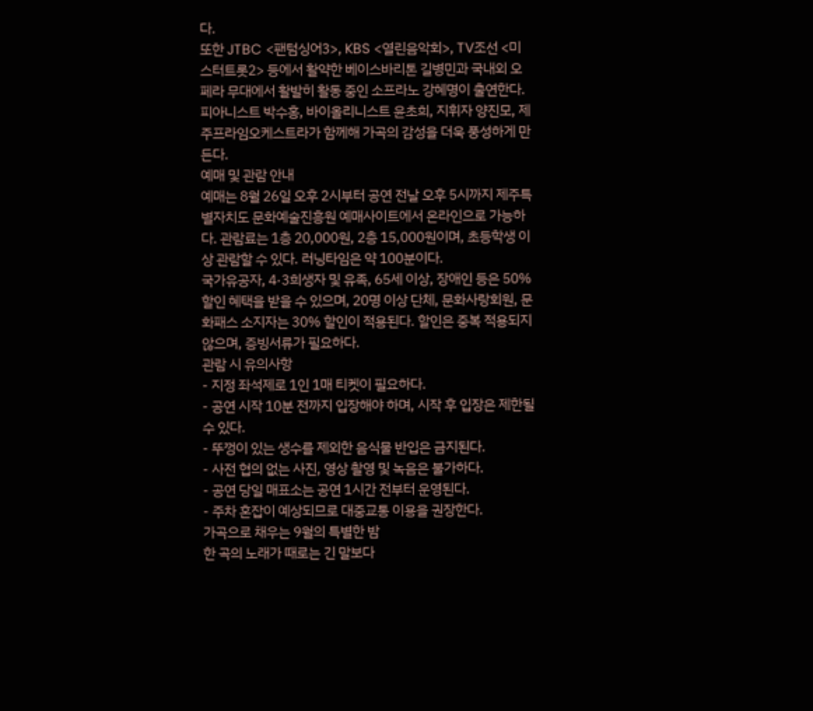다.
또한 JTBC <팬텀싱어3>, KBS <열린음악회>, TV조선 <미스터트롯2> 등에서 활약한 베이스바리톤 길병민과 국내외 오페라 무대에서 활발히 활동 중인 소프라노 강혜명이 출연한다. 피아니스트 박수홍, 바이올리니스트 윤초희, 지휘자 양진모, 제주프라임오케스트라가 함께해 가곡의 감성을 더욱 풍성하게 만든다.
예매 및 관람 안내
예매는 8월 26일 오후 2시부터 공연 전날 오후 5시까지 제주특별자치도 문화예술진흥원 예매사이트에서 온라인으로 가능하다. 관람료는 1층 20,000원, 2층 15,000원이며, 초등학생 이상 관람할 수 있다. 러닝타임은 약 100분이다.
국가유공자, 4·3희생자 및 유족, 65세 이상, 장애인 등은 50% 할인 혜택을 받을 수 있으며, 20명 이상 단체, 문화사랑회원, 문화패스 소지자는 30% 할인이 적용된다. 할인은 중복 적용되지 않으며, 증빙서류가 필요하다.
관람 시 유의사항
- 지정 좌석제로 1인 1매 티켓이 필요하다.
- 공연 시작 10분 전까지 입장해야 하며, 시작 후 입장은 제한될 수 있다.
- 뚜껑이 있는 생수를 제외한 음식물 반입은 금지된다.
- 사전 협의 없는 사진, 영상 촬영 및 녹음은 불가하다.
- 공연 당일 매표소는 공연 1시간 전부터 운영된다.
- 주차 혼잡이 예상되므로 대중교통 이용을 권장한다.
가곡으로 채우는 9월의 특별한 밤
한 곡의 노래가 때로는 긴 말보다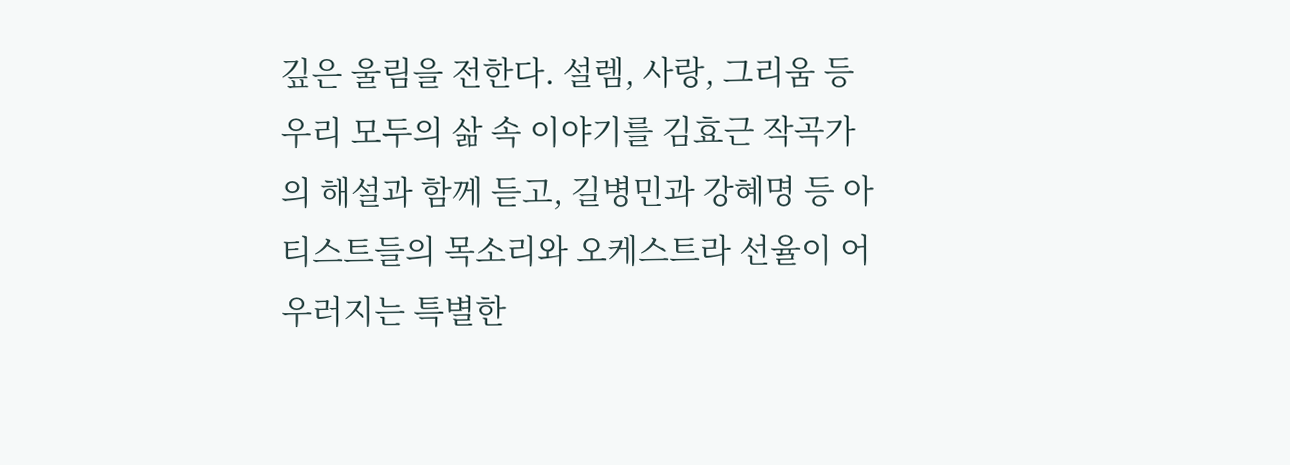깊은 울림을 전한다. 설렘, 사랑, 그리움 등 우리 모두의 삶 속 이야기를 김효근 작곡가의 해설과 함께 듣고, 길병민과 강혜명 등 아티스트들의 목소리와 오케스트라 선율이 어우러지는 특별한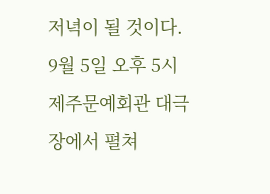저녁이 될 것이다. 9월 5일 오후 5시 제주문예회관 대극장에서 펼쳐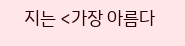지는 <가장 아름다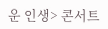운 인생> 콘서트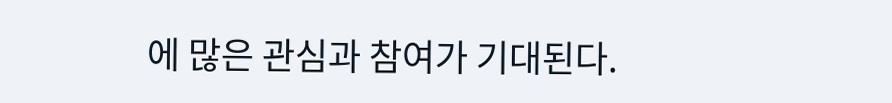에 많은 관심과 참여가 기대된다.